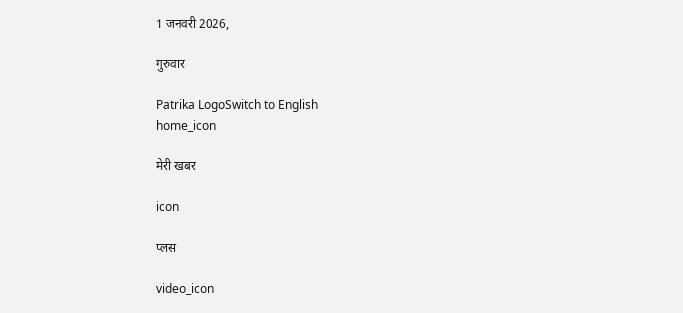1 जनवरी 2026,

गुरुवार

Patrika LogoSwitch to English
home_icon

मेरी खबर

icon

प्लस

video_icon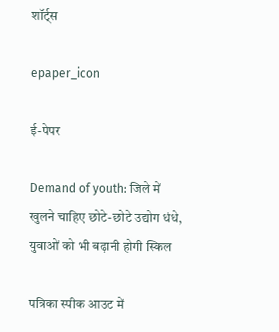शॉर्ट्स

epaper_icon

ई-पेपर

Demand of youth: जिले में खुलने चाहिए छोटे-छोटे उद्योग धंधे, युवाओं को भी बढ़ानी होगी स्किल

पत्रिका स्पीक आउट में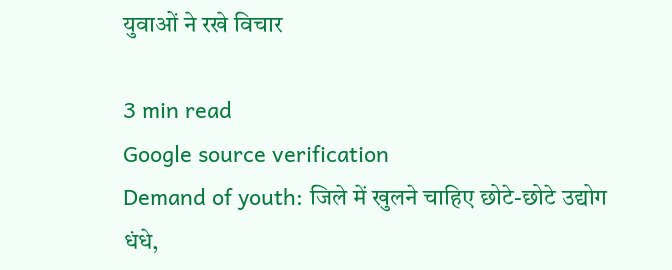युवाओं ने रखे विचार

3 min read
Google source verification
Demand of youth: जिले में खुलने चाहिए छोटे-छोटे उद्योग धंधे,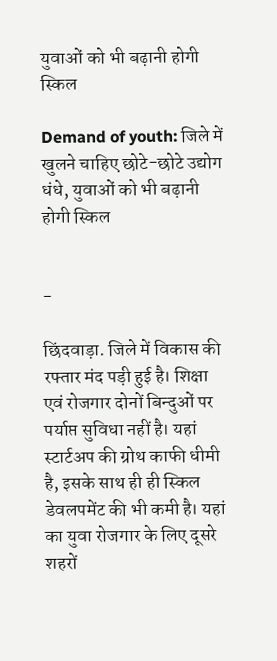युवाओं को भी बढ़ानी होगी स्किल

Demand of youth: जिले में खुलने चाहिए छोटे-छोटे उद्योग धंधे, युवाओं को भी बढ़ानी होगी स्किल


-

छिंदवाड़ा. जिले में विकास की रफ्तार मंद पड़ी हुई है। शिक्षा एवं रोजगार दोनों बिन्दुओं पर पर्याप्त सुविधा नहीं है। यहां स्टार्टअप की ग्रोथ काफी धीमी है, इसके साथ ही ही स्किल डेवलपमेंट की भी कमी है। यहां का युवा रोजगार के लिए दूसरे शहरों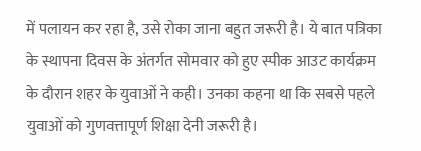में पलायन कर रहा है, उसे रोका जाना बहुत जरूरी है। ये बात पत्रिका के स्थापना दिवस के अंतर्गत सोमवार को हुए स्पीक आउट कार्यक्रम के दौरान शहर के युवाओं ने कही। उनका कहना था कि सबसे पहले युवाओं को गुणवत्तापूर्ण शिक्षा देनी जरूरी है।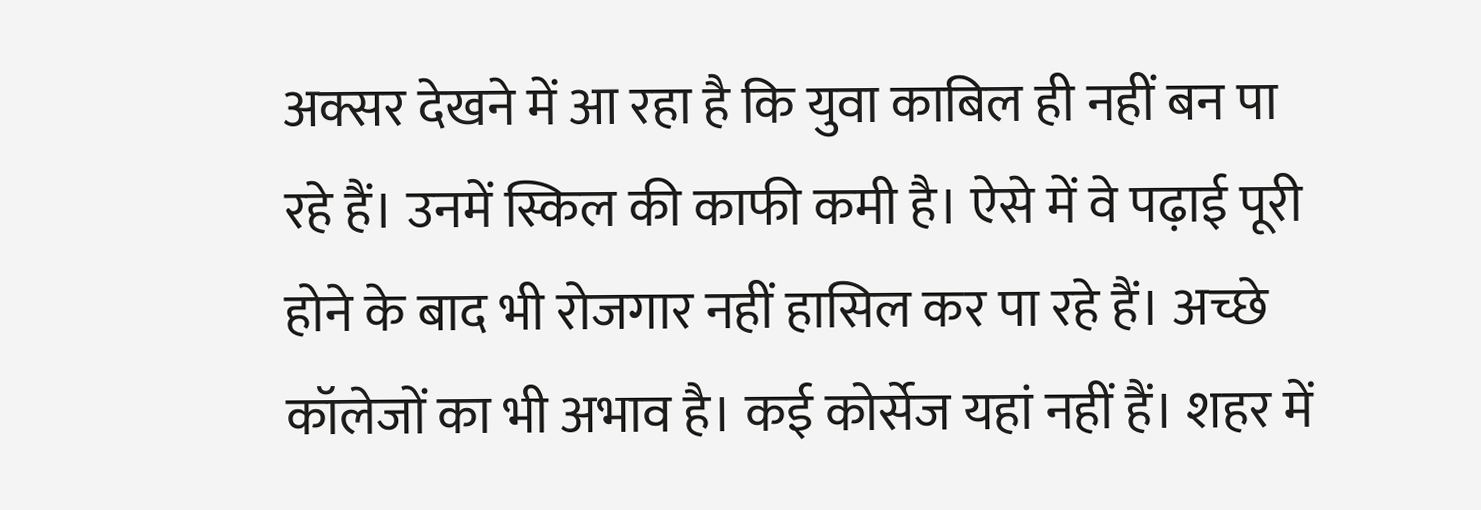अक्सर देखने में आ रहा है कि युवा काबिल ही नहीं बन पा रहे हैं। उनमें स्किल की काफी कमी है। ऐसे में वे पढ़ाई पूरी होने के बाद भी रोजगार नहीं हासिल कर पा रहे हैं। अच्छे कॉलेजों का भी अभाव है। कई कोर्सेज यहां नहीं हैं। शहर में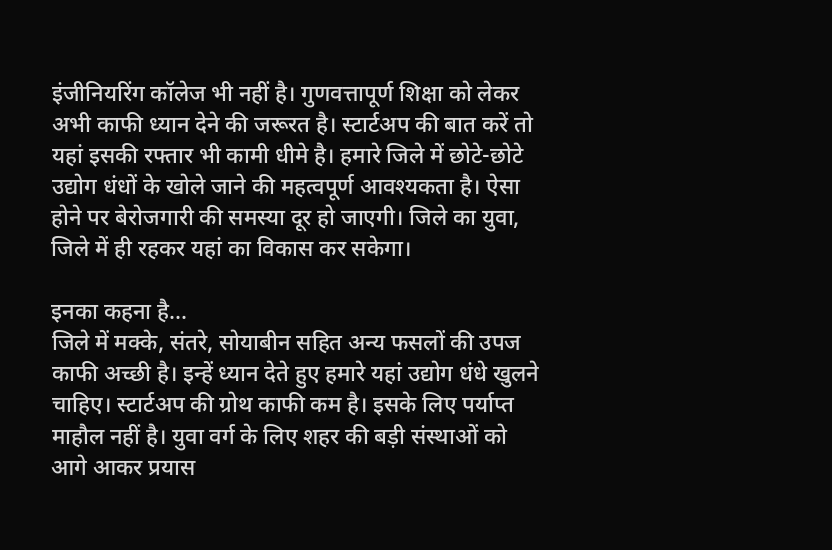इंजीनियरिंग कॉलेज भी नहीं है। गुणवत्तापूर्ण शिक्षा को लेकर अभी काफी ध्यान देने की जरूरत है। स्टार्टअप की बात करें तो यहां इसकी रफ्तार भी कामी धीमे है। हमारे जिले में छोटे-छोटे उद्योग धंधों के खोले जाने की महत्वपूर्ण आवश्यकता है। ऐसा होने पर बेरोजगारी की समस्या दूर हो जाएगी। जिले का युवा, जिले में ही रहकर यहां का विकास कर सकेगा।

इनका कहना है...
जिले में मक्के, संतरे, सोयाबीन सहित अन्य फसलों की उपज काफी अच्छी है। इन्हें ध्यान देते हुए हमारे यहां उद्योग धंधे खुलने चाहिए। स्टार्टअप की ग्रोथ काफी कम है। इसके लिए पर्याप्त माहौल नहीं है। युवा वर्ग के लिए शहर की बड़ी संस्थाओं को आगे आकर प्रयास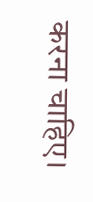करना चाहिए।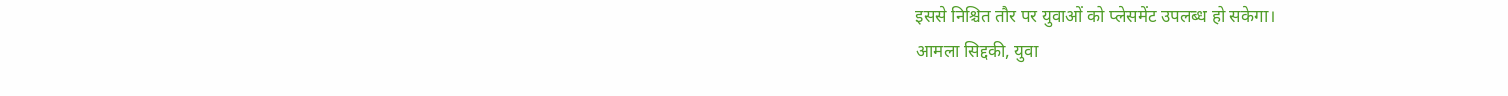इससे निश्चित तौर पर युवाओं को प्लेसमेंट उपलब्ध हो सकेगा।
आमला सिद्दकी, युवा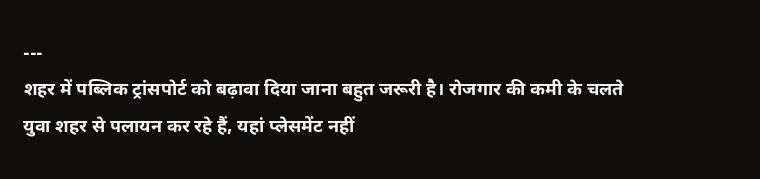---
शहर में पब्लिक ट्रांसपोर्ट को बढ़ावा दिया जाना बहुत जरूरी है। रोजगार की कमी के चलते युवा शहर से पलायन कर रहे हैं, यहां प्लेसमेंट नहीं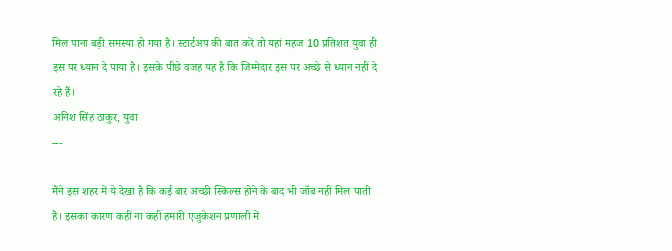मिल पाना बड़ी समस्या हो गया है। स्टार्टअप की बात करें तो यहां महज 10 प्रतिशत युवा ही इस पर ध्यान दे पाया है। इसके पीछे वजह यह है कि जिम्मेदार इस पर अच्छे से ध्यान नहीं दे रहे हैं।
अनिश सिंह ठाकुर, युवा
---

मैंने इस शहर में ये देखा है कि कई बार अच्छी स्किल्स होने के बाद भी जॉब नहीं मिल पाती है। इसका कारण कहीं ना कहीं हमारी एजुकेशन प्रणाली में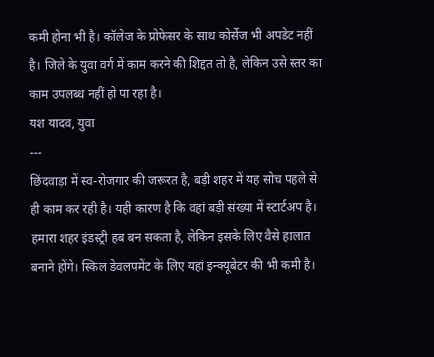कमी होना भी है। कॉलेज के प्रोफेसर के साथ कोर्सेज भी अपडेट नहीं है। जिले के युवा वर्ग में काम करने की शिद्दत तो है, लेकिन उसे स्तर का काम उपलब्ध नहीं हो पा रहा है।
यश यादव, युवा
---
छिंदवाड़ा में स्व-रोजगार की जरूरत है, बड़ी शहर में यह सोच पहले से ही काम कर रही है। यही कारण है कि वहां बड़ी संख्या में स्टार्टअप है। हमारा शहर इंडस्ट्री हब बन सकता है, लेकिन इसके लिए वैसे हालात बनाने होंगे। स्किल डेवलपमेंट के लिए यहां इन्क्यूबेटर की भी कमी है।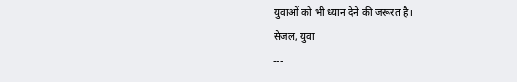युवाओं को भी ध्यान देने की जरूरत है।
सेजल, युवा
---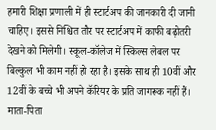हमारी शिक्षा प्रणाली में ही स्टार्टअप की जानकारी दी जानी चाहिए। इससे निश्चित तौर पर स्टार्टअप में काफी बढ़ोतरी देखने को मिलेगी। स्कूल-कॉलेज में स्किल्स लेबल पर बिल्कुल भी काम नहीं हो रहा है। इसके साथ ही 10वीं और 12वीं के बच्चे भी अपने कॅरियर के प्रति जागरूक नहीं हैं। माता-पिता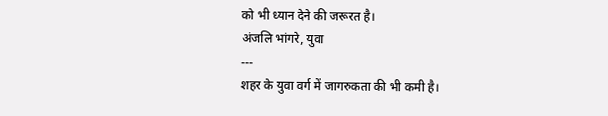को भी ध्यान देने की जरूरत है।
अंजलि भांगरे, युवा
---
शहर के युवा वर्ग में जागरुकता की भी कमी है।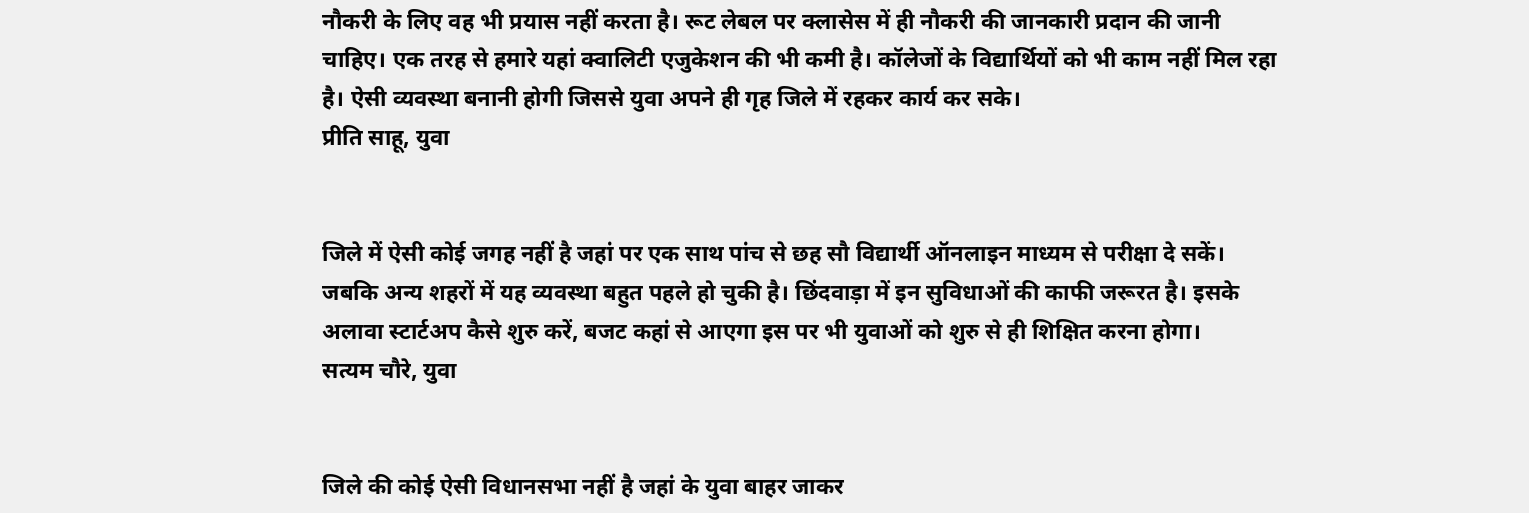नौकरी के लिए वह भी प्रयास नहीं करता है। रूट लेबल पर क्लासेस में ही नौकरी की जानकारी प्रदान की जानी चाहिए। एक तरह से हमारे यहां क्वालिटी एजुकेशन की भी कमी है। कॉलेजों के विद्यार्थियों को भी काम नहीं मिल रहा है। ऐसी व्यवस्था बनानी होगी जिससे युवा अपने ही गृह जिले में रहकर कार्य कर सके।
प्रीति साहू, युवा


जिले में ऐसी कोई जगह नहीं है जहां पर एक साथ पांच से छह सौ विद्यार्थी ऑनलाइन माध्यम से परीक्षा दे सकें। जबकि अन्य शहरों में यह व्यवस्था बहुत पहले हो चुकी है। छिंदवाड़ा में इन सुविधाओं की काफी जरूरत है। इसके अलावा स्टार्टअप कैसे शुरु करें, बजट कहां से आएगा इस पर भी युवाओं को शुरु से ही शिक्षित करना होगा।
सत्यम चौरे, युवा


जिले की कोई ऐसी विधानसभा नहीं है जहां के युवा बाहर जाकर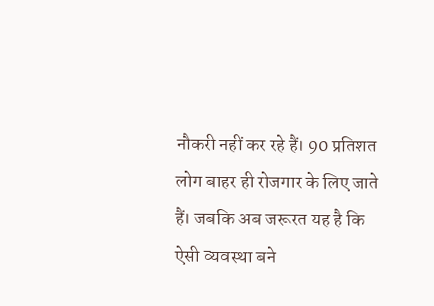नौकरी नहीं कर रहे हैं। 90 प्रतिशत लोग बाहर ही रोजगार के लिए जाते हैं। जबकि अब जरूरत यह है कि ऐसी व्यवस्था बने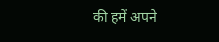की हमें अपने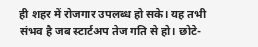ही शहर में रोजगार उपलब्ध हो सके। यह तभी संभव है जब स्टार्टअप तेज गति से हो। छोटे-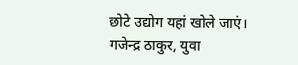छोटे उद्योग यहां खोले जाएं।
गजेन्द्र ठाकुर, युवा